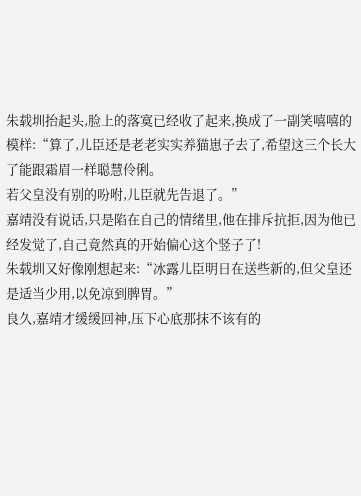朱载圳抬起头,脸上的落寞已经收了起来,换成了一副笑嘻嘻的模样:“算了,儿臣还是老老实实养猫崽子去了,希望这三个长大了能跟霜眉一样聪慧伶俐。
若父皇没有别的吩咐,儿臣就先告退了。”
嘉靖没有说话,只是陷在自己的情绪里,他在排斥抗拒,因为他已经发觉了,自己竟然真的开始偏心这个竖子了!
朱载圳又好像刚想起来:“冰露儿臣明日在送些新的,但父皇还是适当少用,以免凉到脾胃。”
良久,嘉靖才缓缓回神,压下心底那抹不该有的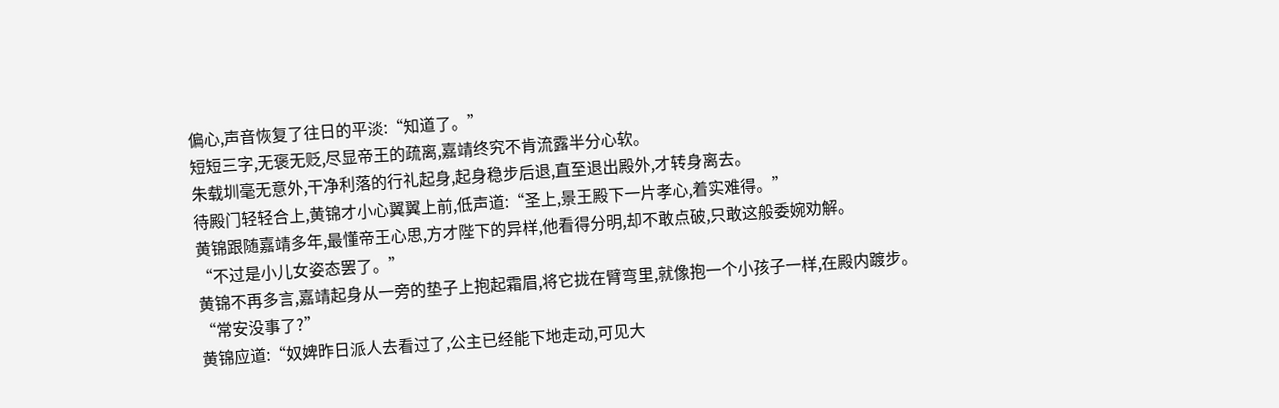偏心,声音恢复了往日的平淡:“知道了。”
短短三字,无褒无贬,尽显帝王的疏离,嘉靖终究不肯流露半分心软。
朱载圳毫无意外,干净利落的行礼起身,起身稳步后退,直至退出殿外,才转身离去。
待殿门轻轻合上,黄锦才小心翼翼上前,低声道:“圣上,景王殿下一片孝心,着实难得。”
黄锦跟随嘉靖多年,最懂帝王心思,方才陛下的异样,他看得分明,却不敢点破,只敢这般委婉劝解。
“不过是小儿女姿态罢了。”
黄锦不再多言,嘉靖起身从一旁的垫子上抱起霜眉,将它拢在臂弯里,就像抱一个小孩子一样,在殿内踱步。
“常安没事了?”
黄锦应道:“奴婢昨日派人去看过了,公主已经能下地走动,可见大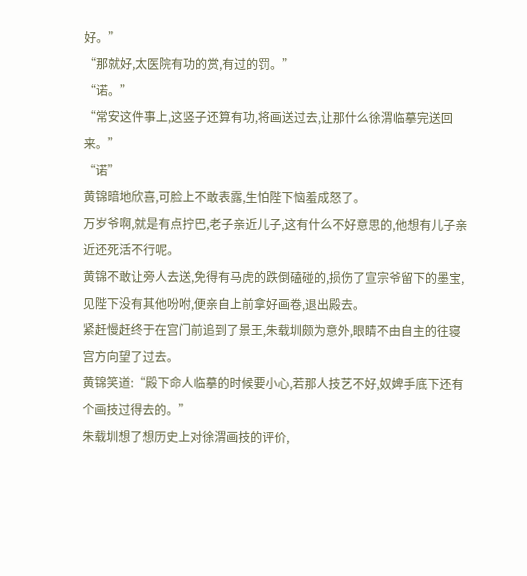好。”
“那就好,太医院有功的赏,有过的罚。”
“诺。”
“常安这件事上,这竖子还算有功,将画送过去,让那什么徐渭临摹完送回来。”
“诺”
黄锦暗地欣喜,可脸上不敢表露,生怕陛下恼羞成怒了。
万岁爷啊,就是有点拧巴,老子亲近儿子,这有什么不好意思的,他想有儿子亲近还死活不行呢。
黄锦不敢让旁人去送,免得有马虎的跌倒磕碰的,损伤了宣宗爷留下的墨宝,见陛下没有其他吩咐,便亲自上前拿好画卷,退出殿去。
紧赶慢赶终于在宫门前追到了景王,朱载圳颇为意外,眼睛不由自主的往寝宫方向望了过去。
黄锦笑道:“殿下命人临摹的时候要小心,若那人技艺不好,奴婢手底下还有个画技过得去的。”
朱载圳想了想历史上对徐渭画技的评价,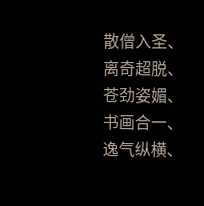散僧入圣、离奇超脱、苍劲姿媚、书画合一、逸气纵横、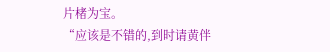片楮为宝。
“应该是不错的,到时请黄伴